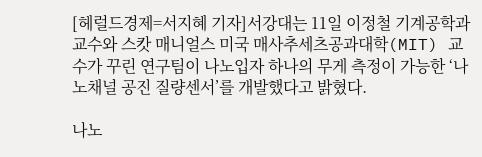[헤럴드경제=서지혜 기자]서강대는 11일 이정철 기계공학과 교수와 스캇 매니얼스 미국 매사추세츠공과대학(MIT) 교수가 꾸린 연구팀이 나노입자 하나의 무게 측정이 가능한 ‘나노채널 공진 질량센서’를 개발했다고 밝혔다.

나노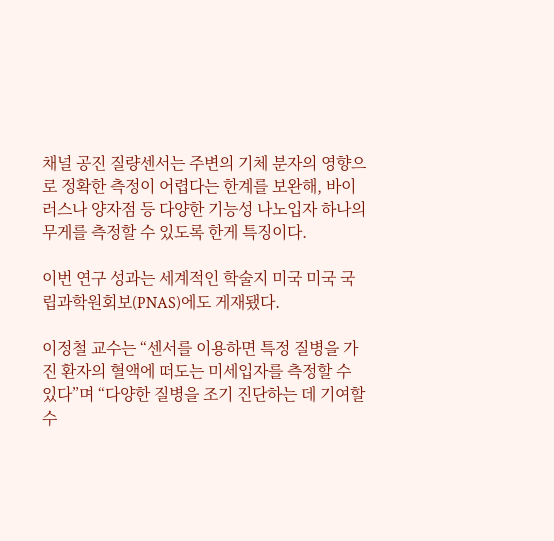채널 공진 질량센서는 주변의 기체 분자의 영향으로 정확한 측정이 어렵다는 한계를 보완해, 바이러스나 양자점 등 다양한 기능성 나노입자 하나의 무게를 측정할 수 있도록 한게 특징이다.

이번 연구 성과는 세계적인 학술지 미국 미국 국립과학원회보(PNAS)에도 게재됐다.

이정철 교수는 “센서를 이용하면 특정 질병을 가진 환자의 혈액에 떠도는 미세입자를 측정할 수 있다”며 “다양한 질병을 조기 진단하는 데 기여할 수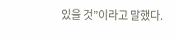있을 것”이라고 말했다.